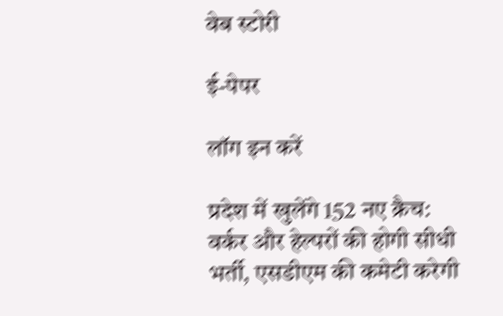वेब स्टोरी

ई-पेपर

लॉग इन करें

प्रदेश में खुलेंगे 152 नए क्रैच: वर्कर और हेल्परों की होगी सीधी भर्ती, एसडीएम की कमेटी करेगी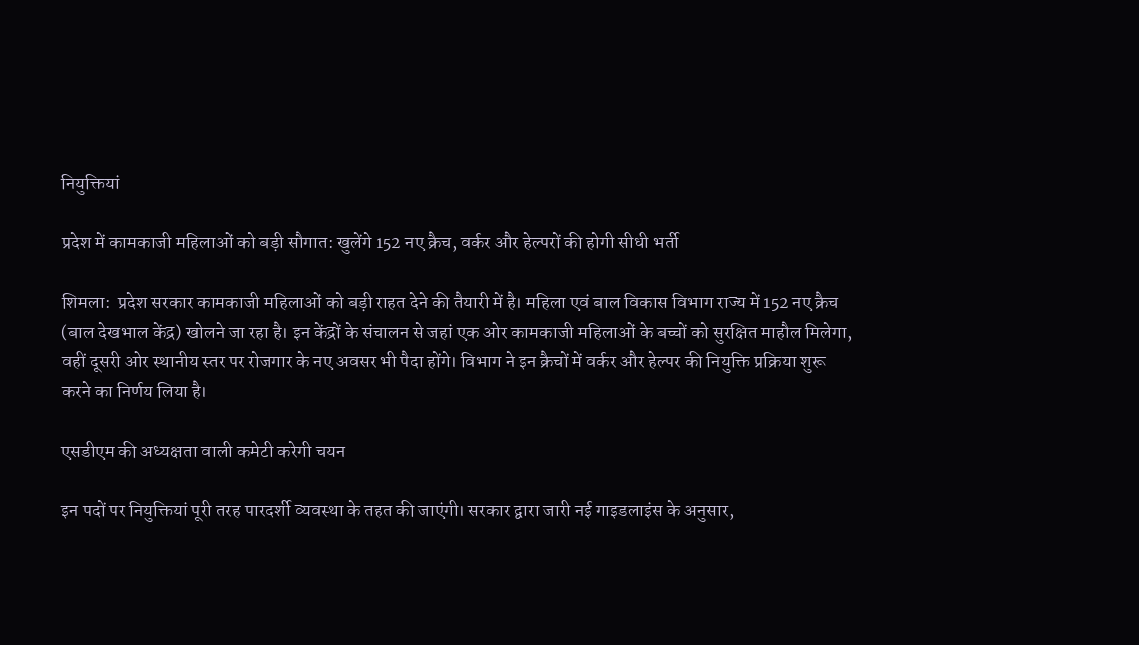नियुक्तियां

प्रदेश में कामकाजी महिलाओं को बड़ी सौगात: खुलेंगे 152 नए क्रैच, वर्कर और हेल्परों की होगी सीधी भर्ती

शिमला:  प्रदेश सरकार कामकाजी महिलाओं को बड़ी राहत देने की तैयारी में है। महिला एवं बाल विकास विभाग राज्य में 152 नए क्रैच (बाल देखभाल केंद्र) खोलने जा रहा है। इन केंद्रों के संचालन से जहां एक ओर कामकाजी महिलाओं के बच्चों को सुरक्षित माहौल मिलेगा, वहीं दूसरी ओर स्थानीय स्तर पर रोजगार के नए अवसर भी पैदा होंगे। विभाग ने इन क्रैचों में वर्कर और हेल्पर की नियुक्ति प्रक्रिया शुरू करने का निर्णय लिया है।

एसडीएम की अध्यक्षता वाली कमेटी करेगी चयन

इन पदों पर नियुक्तियां पूरी तरह पारदर्शी व्यवस्था के तहत की जाएंगी। सरकार द्वारा जारी नई गाइडलाइंस के अनुसार,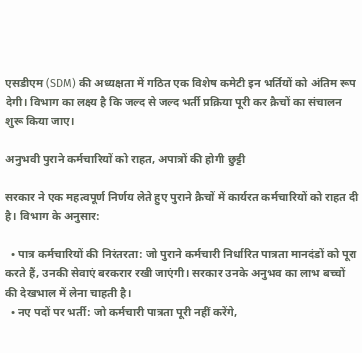एसडीएम (SDM) की अध्यक्षता में गठित एक विशेष कमेटी इन भर्तियों को अंतिम रूप देगी। विभाग का लक्ष्य है कि जल्द से जल्द भर्ती प्रक्रिया पूरी कर क्रैचों का संचालन शुरू किया जाए।

अनुभवी पुराने कर्मचारियों को राहत, अपात्रों की होगी छुट्टी

सरकार ने एक महत्वपूर्ण निर्णय लेते हुए पुराने क्रैचों में कार्यरत कर्मचारियों को राहत दी है। विभाग के अनुसार:

  • पात्र कर्मचारियों की निरंतरता: जो पुराने कर्मचारी निर्धारित पात्रता मानदंडों को पूरा करते हैं, उनकी सेवाएं बरकरार रखी जाएंगी। सरकार उनके अनुभव का लाभ बच्चों की देखभाल में लेना चाहती है।
  • नए पदों पर भर्ती: जो कर्मचारी पात्रता पूरी नहीं करेंगे,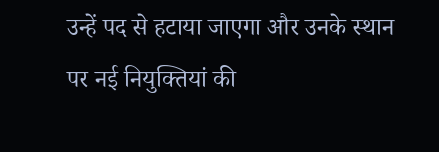उन्हें पद से हटाया जाएगा और उनके स्थान पर नई नियुक्तियां की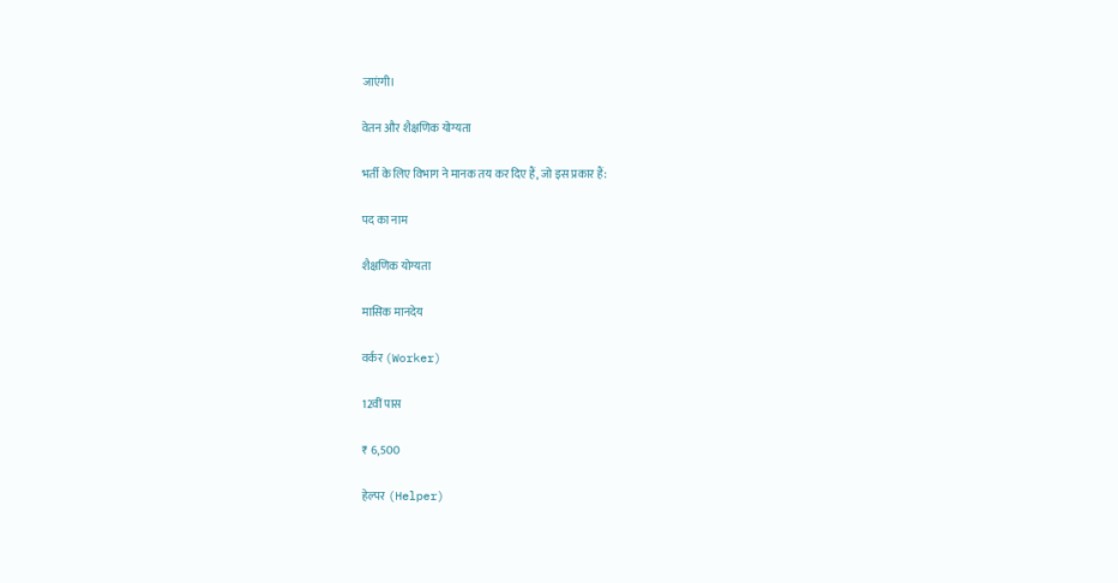जाएंगी।

वेतन और शैक्षणिक योग्यता

भर्ती के लिए विभाग ने मानक तय कर दिए हैं, जो इस प्रकार हैं:

पद का नाम

शैक्षणिक योग्यता

मासिक मानदेय

वर्कर (Worker)

12वीं पास

₹ 6,500

हेल्पर (Helper)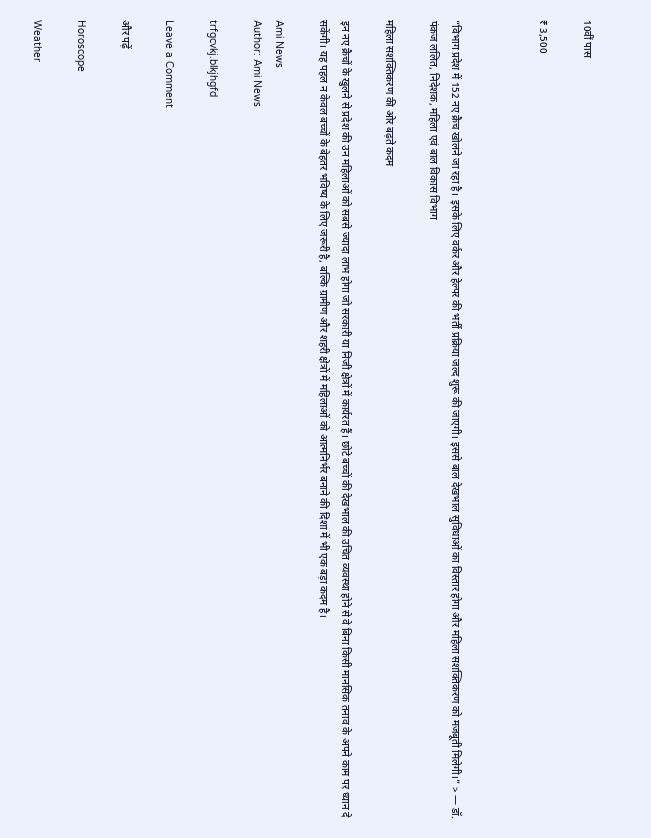10वीं पास

₹ 3,500



“विभाग प्रदेश में 152 नए क्रैच खोलने जा रहा है। इसके लिए वर्कर और हेल्पर की भर्ती प्रक्रिया जल्द शुरू की जाएगी। इससे बाल देखभाल सुविधाओं का विस्तार होगा और महिला सशक्तिकरण को मजबूती मिलेगी।” > — डॉ. पंकज ललित, निदेशक, महिला एवं बाल विकास विभाग

महिला सशक्तिकरण की ओर बढ़ते कदम

इन नए क्रैचों के खुलने से प्रदेश की उन महिलाओं को सबसे ज्यादा लाभ होगा जो सरकारी या निजी क्षेत्रों में कार्यरत हैं। छोटे बच्चों की देखभाल की उचित व्यवस्था होने से वे बिना किसी मानसिक तनाव के अपने काम पर ध्यान दे सकेंगी। यह पहल न केवल बच्चों के बेहतर भविष्य के लिए जरूरी है, बल्कि ग्रामीण और शहरी क्षेत्रों में महिलाओं को आत्मनिर्भर बनाने की दिशा में भी एक बड़ा कदम है।

Ami News
Author: Ami News

trfgcvkj.blkjhgfd

Leave a Comment

और पढ़ें

Horoscope

Weather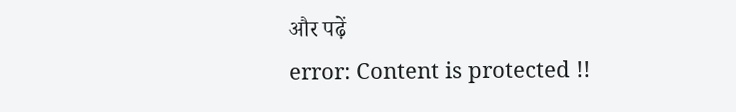और पढ़ें
error: Content is protected !!